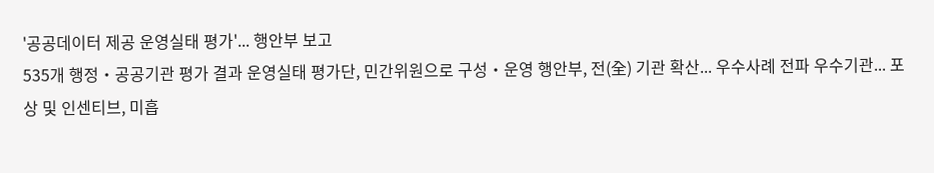'공공데이터 제공 운영실태 평가'... 행안부 보고
535개 행정・공공기관 평가 결과 운영실태 평가단, 민간위원으로 구성・운영 행안부, 전(全) 기관 확산... 우수사례 전파 우수기관... 포상 및 인센티브, 미흡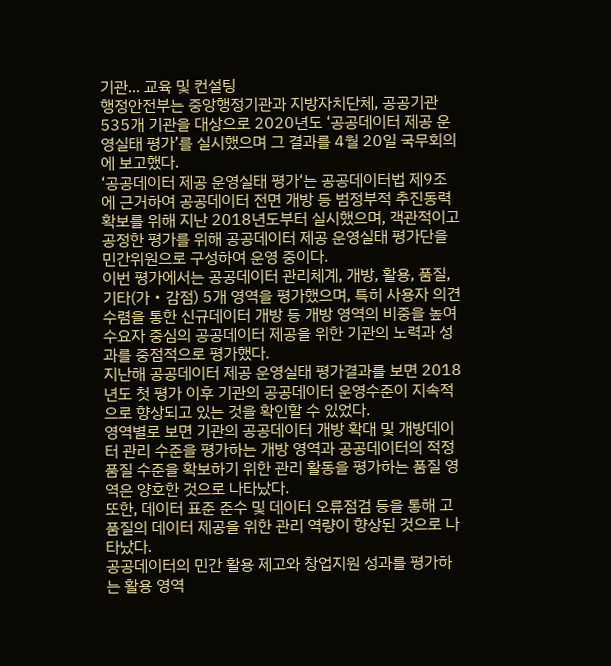기관... 교육 및 컨설팅
행정안전부는 중앙행정기관과 지방자치단체, 공공기관 535개 기관을 대상으로 2020년도 ‘공공데이터 제공 운영실태 평가’를 실시했으며 그 결과를 4월 20일 국무회의에 보고했다.
‘공공데이터 제공 운영실태 평가‘는 공공데이터법 제9조에 근거하여 공공데이터 전면 개방 등 범정부적 추진동력 확보를 위해 지난 2018년도부터 실시했으며, 객관적이고 공정한 평가를 위해 공공데이터 제공 운영실태 평가단을 민간위원으로 구성하여 운영 중이다.
이번 평가에서는 공공데이터 관리체계, 개방, 활용, 품질, 기타(가‧감점) 5개 영역을 평가했으며, 특히 사용자 의견수렴을 통한 신규데이터 개방 등 개방 영역의 비중을 높여 수요자 중심의 공공데이터 제공을 위한 기관의 노력과 성과를 중점적으로 평가했다.
지난해 공공데이터 제공 운영실태 평가결과를 보면 2018년도 첫 평가 이후 기관의 공공데이터 운영수준이 지속적으로 향상되고 있는 것을 확인할 수 있었다.
영역별로 보면 기관의 공공데이터 개방 확대 및 개방데이터 관리 수준을 평가하는 개방 영역과 공공데이터의 적정 품질 수준을 확보하기 위한 관리 활동을 평가하는 품질 영역은 양호한 것으로 나타났다.
또한, 데이터 표준 준수 및 데이터 오류점검 등을 통해 고품질의 데이터 제공을 위한 관리 역량이 향상된 것으로 나타났다.
공공데이터의 민간 활용 제고와 창업지원 성과를 평가하는 활용 영역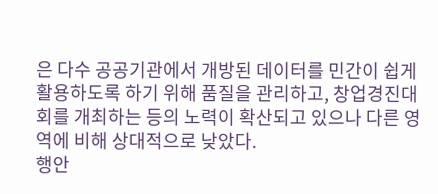은 다수 공공기관에서 개방된 데이터를 민간이 쉽게 활용하도록 하기 위해 품질을 관리하고, 창업경진대회를 개최하는 등의 노력이 확산되고 있으나 다른 영역에 비해 상대적으로 낮았다.
행안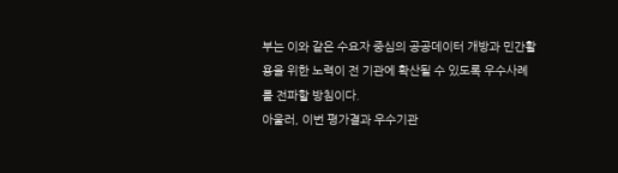부는 이와 같은 수요자 중심의 공공데이터 개방과 민간활용을 위한 노력이 전 기관에 확산될 수 있도록 우수사례를 전파할 방침이다.
아울러, 이번 평가결과 우수기관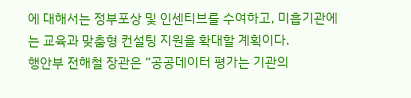에 대해서는 정부포상 및 인센티브를 수여하고, 미흡기관에는 교육과 맞춤형 컨설팅 지원을 확대할 계획이다.
행안부 전해철 장관은 “공공데이터 평가는 기관의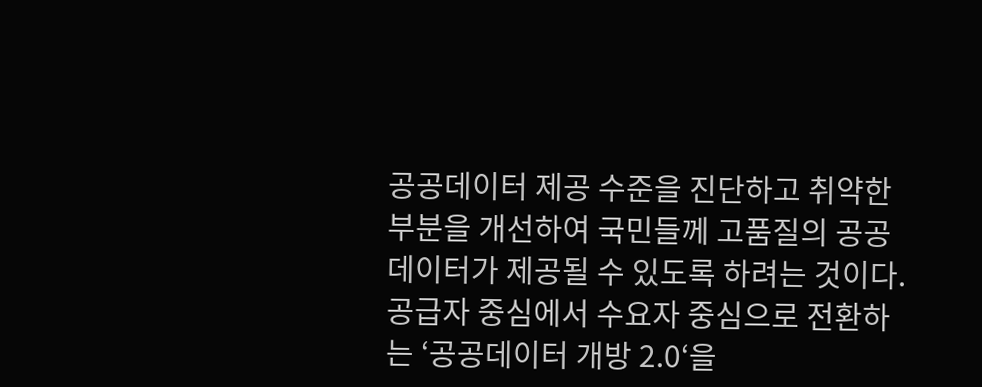공공데이터 제공 수준을 진단하고 취약한 부분을 개선하여 국민들께 고품질의 공공데이터가 제공될 수 있도록 하려는 것이다. 공급자 중심에서 수요자 중심으로 전환하는 ‘공공데이터 개방 2.0‘을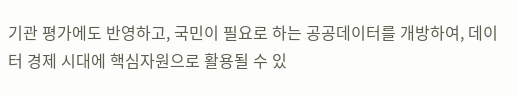기관 평가에도 반영하고, 국민이 필요로 하는 공공데이터를 개방하여, 데이터 경제 시대에 핵심자원으로 활용될 수 있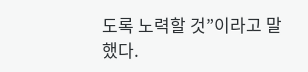도록 노력할 것”이라고 말했다.